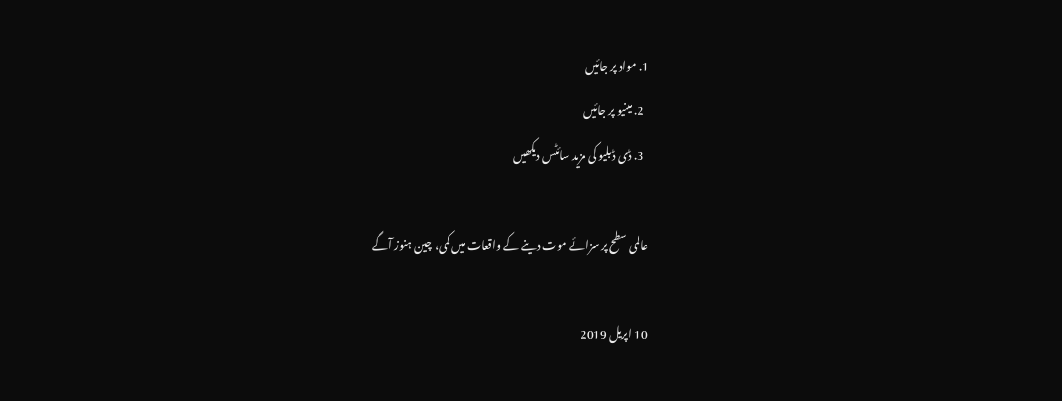1. مواد پر جائیں
  2. مینیو پر جائیں
  3. ڈی ڈبلیو کی مزید سائٹس دیکھیں

عالمی سطح پر سزائے موت دینے کے واقعات میں کمی، چین ہنوز آگے

10 اپریل 2019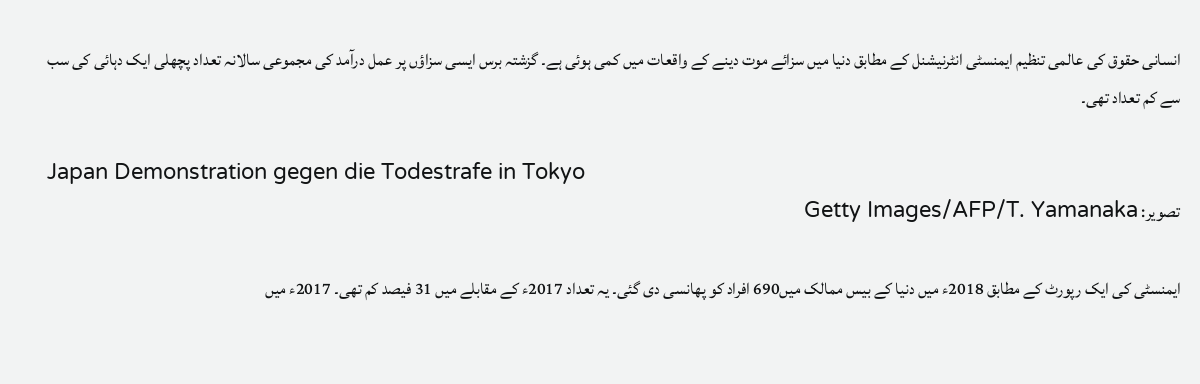انسانی حقوق کی عالمی تنظیم ایمنسٹی انٹرنیشنل کے مطابق دنیا میں سزائے موت دینے کے واقعات میں کمی ہوئی ہے۔ گزشتہ برس ایسی سزاؤں پر عمل درآمد کی مجموعی سالانہ تعداد پچھلی ایک دہائی کی سب سے کم تعداد تھی۔

Japan Demonstration gegen die Todestrafe in Tokyo
تصویر: Getty Images/AFP/T. Yamanaka

ایمنسٹی کی ایک رپورٹ کے مطابق 2018ء میں دنیا کے بیس ممالک میں690 افراد کو پھانسی دی گئی۔ یہ تعداد 2017ء کے مقابلے میں 31 فیصد کم تھی۔ 2017ء میں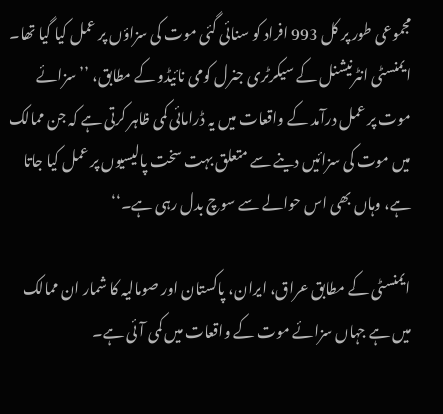مجموعی طور پر کل 993 افراد کو سنائی گئی موت کی سزاؤں پر عمل کیا گیا تھا۔ ایمنسٹی انٹرنیشنل کے سیکرٹری جنرل کومی نائیڈو کے مطابق، ’’سزائے موت پر عمل درآمد کے واقعات میں یہ ڈرامائی کمی ظاہر کرتی ہے کہ جن ممالک میں موت کی سزائیں دینے سے متعلق بہت سخت پالیسیوں پر عمل کیا جاتا ہے، وہاں بھی اس حوالے سے سوچ بدل رہی ہے۔‘‘

ایمنسٹی کے مطابق عراق، ایران، پاکستان اور صومالیہ کا شمار ان ممالک میں ہے جہاں سزائے موت کے واقعات میں کمی آئی ہے۔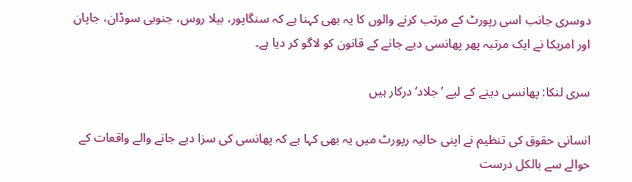دوسری جانب اسی رپورٹ کے مرتب کرنے والوں کا یہ بھی کہنا ہے کہ سنگاپور، بیلا روس، جنوبی سوڈان، جاپان اور امریکا نے ایک مرتبہ پھر پھانسی دیے جانے کے قانون کو لاگو کر دیا ہے۔

سری لنکا: پھانسی دینے کے لیے ’جلاد‘ درکار ہیں

انسانی حقوق کی تنظیم نے اپنی حالیہ رپورٹ میں یہ بھی کہا ہے کہ پھانسی کی سزا دیے جانے والے واقعات کے حوالے سے بالکل درست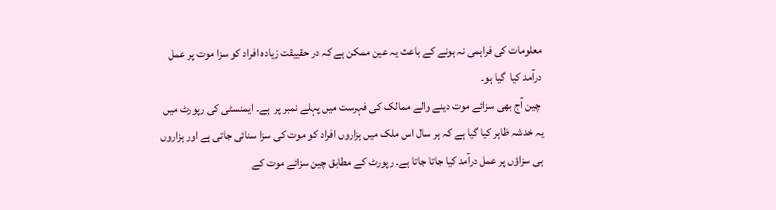معلومات کی فراہمی نہ ہونے کے باعث یہ عین ممکن ہے کہ در حقییقت زیادہ افراد کو سزا موت پر عمل درآمد کیا  گیا ہو۔
 چین آج بھی سزائے موت دینے والے ممالک کی فہرست میں پہلے نمبر پر  ہے۔ ایمنسٹی کی رپورٹ میں یہ خدشہ ظاہر کیا گیا ہے کہ ہر سال اس ملک میں ہزاروں افراد کو موت کی سزا سنائی جاتی ہے اور ہزاروں ہی سزاؤں پر عمل درآمد کیا جاتا جاتا ہے۔ رپورٹ کے مطابق چین سزائے موت کے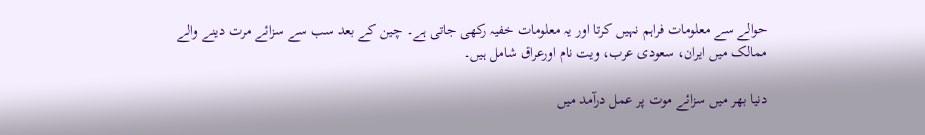حوالے سے معلومات فراہم نہیں کرتا اور یہ معلومات خفیہ رکھی جاتی ہے۔ چین کے بعد سب سے سزائے مرت دینے والے ممالک میں ایران، سعودی عرب، ویت نام اورعراق شامل ہیں۔

دنیا بھر میں سزائے موت پر عمل درآمد میں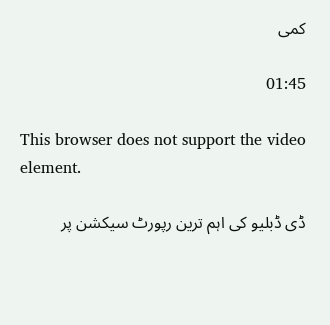کمی

01:45

This browser does not support the video element.

ڈی ڈبلیو کی اہم ترین رپورٹ سیکشن پر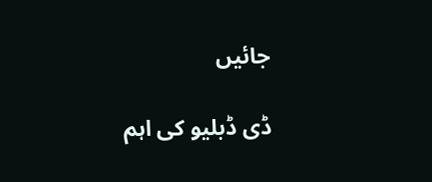جائیں

ڈی ڈبلیو کی اہم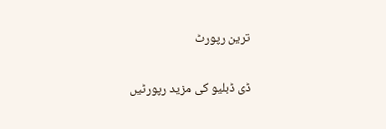ترین رپورٹ

ڈی ڈبلیو کی مزید رپورٹیں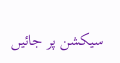سیکشن پر جائیں